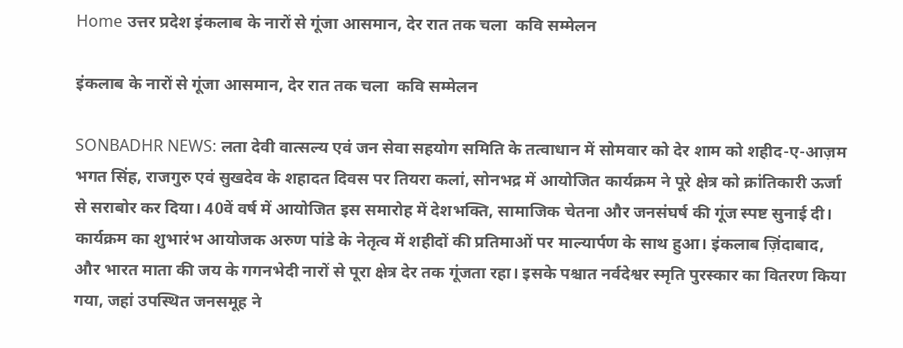Home उत्तर प्रदेश इंकलाब के नारों से गूंजा आसमान, देर रात तक चला  कवि सम्मेलन

इंकलाब के नारों से गूंजा आसमान, देर रात तक चला  कवि सम्मेलन

SONBADHR NEWS: लता देवी वात्सल्य एवं जन सेवा सहयोग समिति के तत्वाधान में सोमवार को देर शाम को शहीद-ए-आज़म भगत सिंह, राजगुरु एवं सुखदेव के शहादत दिवस पर तियरा कलां, सोनभद्र में आयोजित कार्यक्रम ने पूरे क्षेत्र को क्रांतिकारी ऊर्जा से सराबोर कर दिया। 40वें वर्ष में आयोजित इस समारोह में देशभक्ति, सामाजिक चेतना और जनसंघर्ष की गूंज स्पष्ट सुनाई दी।
कार्यक्रम का शुभारंभ आयोजक अरुण पांडे के नेतृत्व में शहीदों की प्रतिमाओं पर माल्यार्पण के साथ हुआ। इंकलाब ज़िंदाबाद, और भारत माता की जय के गगनभेदी नारों से पूरा क्षेत्र देर तक गूंजता रहा। इसके पश्चात नर्वदेश्वर स्मृति पुरस्कार का वितरण किया गया, जहां उपस्थित जनसमूह ने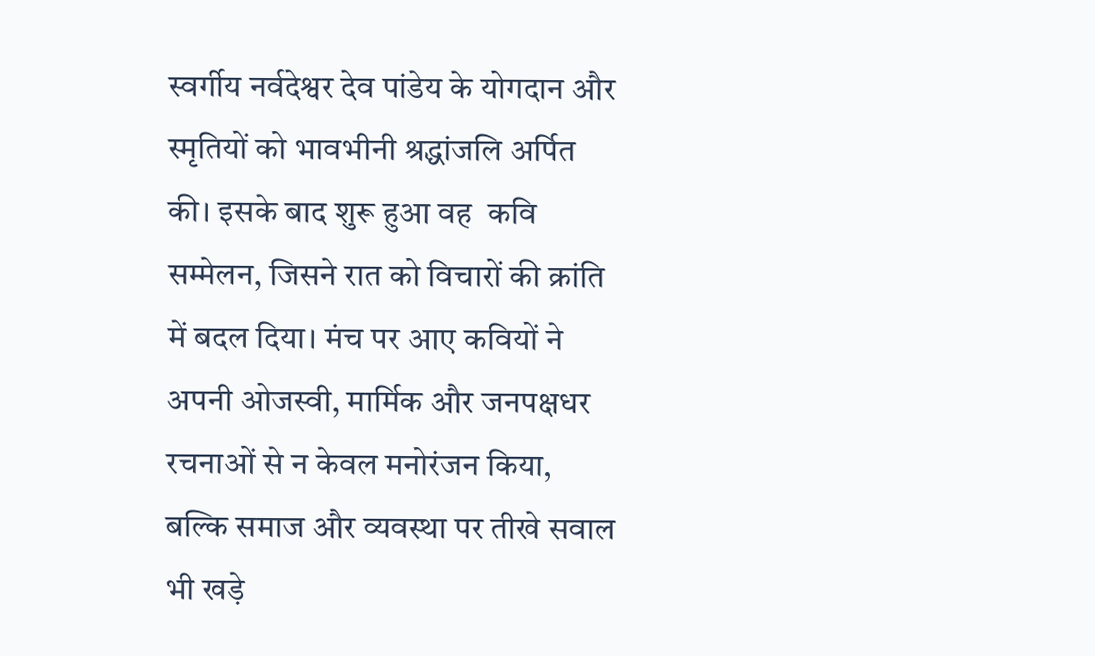स्वर्गीय नर्वदेश्वर देव पांडेय के योगदान और स्मृतियों को भावभीनी श्रद्धांजलि अर्पित की। इसके बाद शुरू हुआ वह  कवि सम्मेलन, जिसने रात को विचारों की क्रांति में बदल दिया। मंच पर आए कवियों ने अपनी ओजस्वी, मार्मिक और जनपक्षधर रचनाओं से न केवल मनोरंजन किया, बल्कि समाज और व्यवस्था पर तीखे सवाल भी खड़े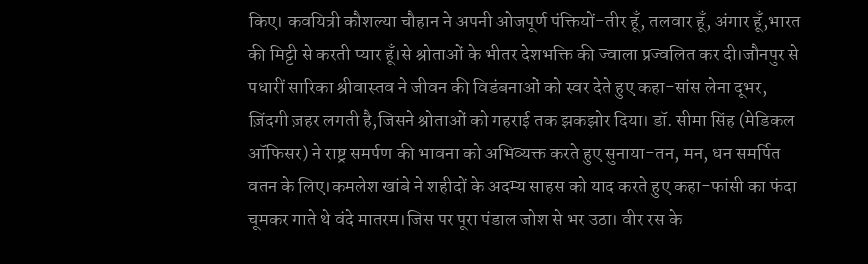किए। कवयित्री कौशल्या चौहान ने अपनी ओजपूर्ण पंक्तियों-तीर हूँ, तलवार हूँ, अंगार हूँ,भारत की मिट्टी से करती प्यार हूँ।से श्रोताओं के भीतर देशभक्ति की ज्वाला प्रज्वलित कर दी।जौनपुर से पधारीं सारिका श्रीवास्तव ने जीवन की विडंबनाओं को स्वर देते हुए कहा-सांस लेना दूभर, ज़िंदगी ज़हर लगती है,जिसने श्रोताओं को गहराई तक झकझोर दिया। डॉ. सीमा सिंह (मेडिकल ऑफिसर) ने राष्ट्र समर्पण की भावना को अभिव्यक्त करते हुए सुनाया-तन, मन, धन समर्पित वतन के लिए।कमलेश खांबे ने शहीदों के अदम्य साहस को याद करते हुए कहा-फांसी का फंदा चूमकर गाते थे वंदे मातरम।जिस पर पूरा पंडाल जोश से भर उठा। वीर रस के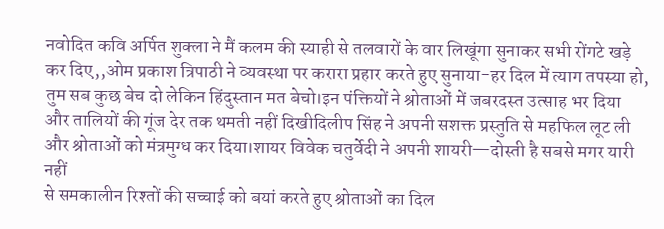नवोदित कवि अर्पित शुक्ला ने मैं कलम की स्याही से तलवारों के वार लिखूंगा सुनाकर सभी रोंगटे खड़े कर दिए,,ओम प्रकाश त्रिपाठी ने व्यवस्था पर करारा प्रहार करते हुए सुनाया-हर दिल में त्याग तपस्या हो,
तुम सब कुछ बेच दो लेकिन हिंदुस्तान मत बेचो।इन पंक्तियों ने श्रोताओं में जबरदस्त उत्साह भर दिया और तालियों की गूंज देर तक थमती नहीं दिखीदिलीप सिंह ने अपनी सशक्त प्रस्तुति से महफिल लूट ली और श्रोताओं को मंत्रमुग्ध कर दिया।शायर विवेक चतुर्वेदी ने अपनी शायरी—दोस्ती है सबसे मगर यारी नहीं
से समकालीन रिश्तों की सच्चाई को बयां करते हुए श्रोताओं का दिल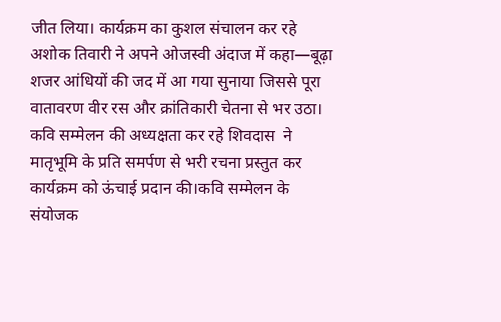जीत लिया। कार्यक्रम का कुशल संचालन कर रहे अशोक तिवारी ने अपने ओजस्वी अंदाज में कहा—बूढ़ा शजर आंधियों की जद में आ गया सुनाया जिससे पूरा वातावरण वीर रस और क्रांतिकारी चेतना से भर उठा। कवि सम्मेलन की अध्यक्षता कर रहे शिवदास  ने मातृभूमि के प्रति समर्पण से भरी रचना प्रस्तुत कर कार्यक्रम को ऊंचाई प्रदान की।कवि सम्मेलन के संयोजक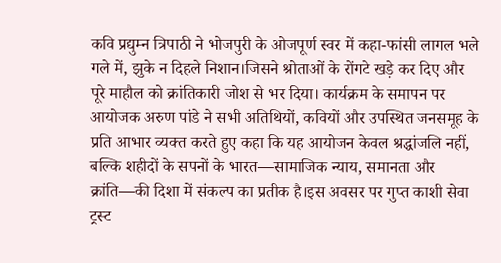कवि प्रद्युम्न त्रिपाठी ने भोजपुरी के ओजपूर्ण स्वर में कहा-फांसी लागल भले गले में, झुके न दिहले निशान।जिसने श्रोताओं के रोंगटे खड़े कर दिए और पूरे माहौल को क्रांतिकारी जोश से भर दिया। कार्यक्रम के समापन पर आयोजक अरुण पांडे ने सभी अतिथियों, कवियों और उपस्थित जनसमूह के प्रति आभार व्यक्त करते हुए कहा कि यह आयोजन केवल श्रद्धांजलि नहीं, बल्कि शहीदों के सपनों के भारत—सामाजिक न्याय, समानता और क्रांति—की दिशा में संकल्प का प्रतीक है।इस अवसर पर गुप्त काशी सेवा ट्रस्ट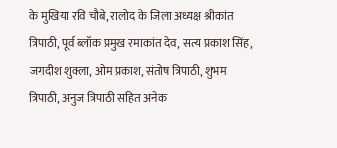के मुखिया रवि चौबे, रालोद के जिला अध्यक्ष श्रीकांत त्रिपाठी, पूर्व ब्लॉक प्रमुख रमाकांत देव, सत्य प्रकाश सिंह, जगदीश शुक्ला, ओम प्रकाश, संतोष त्रिपाठी, शुभम त्रिपाठी, अनुज त्रिपाठी सहित अनेक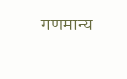गणमान्य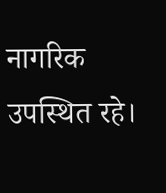नागरिक उपस्थित रहे।